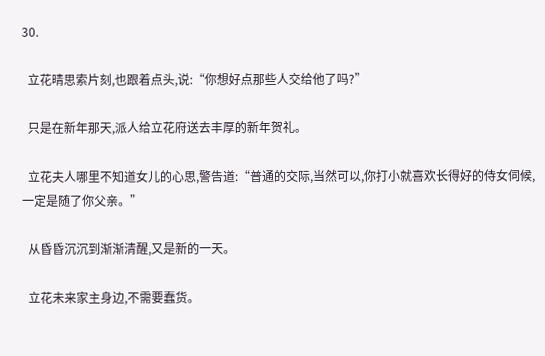30.

  立花晴思索片刻,也跟着点头,说:“你想好点那些人交给他了吗?”

  只是在新年那天,派人给立花府送去丰厚的新年贺礼。

  立花夫人哪里不知道女儿的心思,警告道:“普通的交际,当然可以,你打小就喜欢长得好的侍女伺候,一定是随了你父亲。”

  从昏昏沉沉到渐渐清醒,又是新的一天。

  立花未来家主身边,不需要蠢货。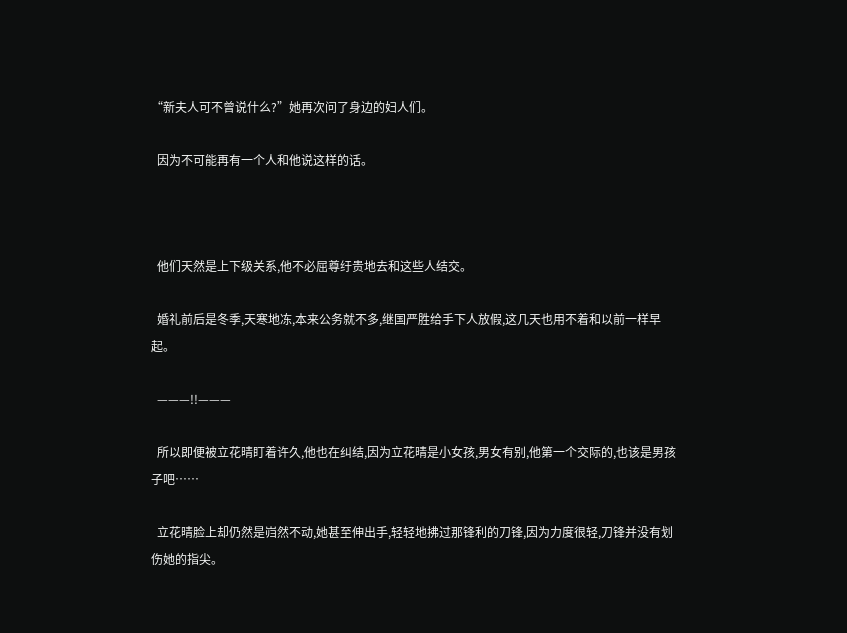“新夫人可不曾说什么?”她再次问了身边的妇人们。

  因为不可能再有一个人和他说这样的话。



  他们天然是上下级关系,他不必屈尊纡贵地去和这些人结交。

  婚礼前后是冬季,天寒地冻,本来公务就不多,继国严胜给手下人放假,这几天也用不着和以前一样早起。

  ———!!———

  所以即便被立花晴盯着许久,他也在纠结,因为立花晴是小女孩,男女有别,他第一个交际的,也该是男孩子吧……

  立花晴脸上却仍然是岿然不动,她甚至伸出手,轻轻地拂过那锋利的刀锋,因为力度很轻,刀锋并没有划伤她的指尖。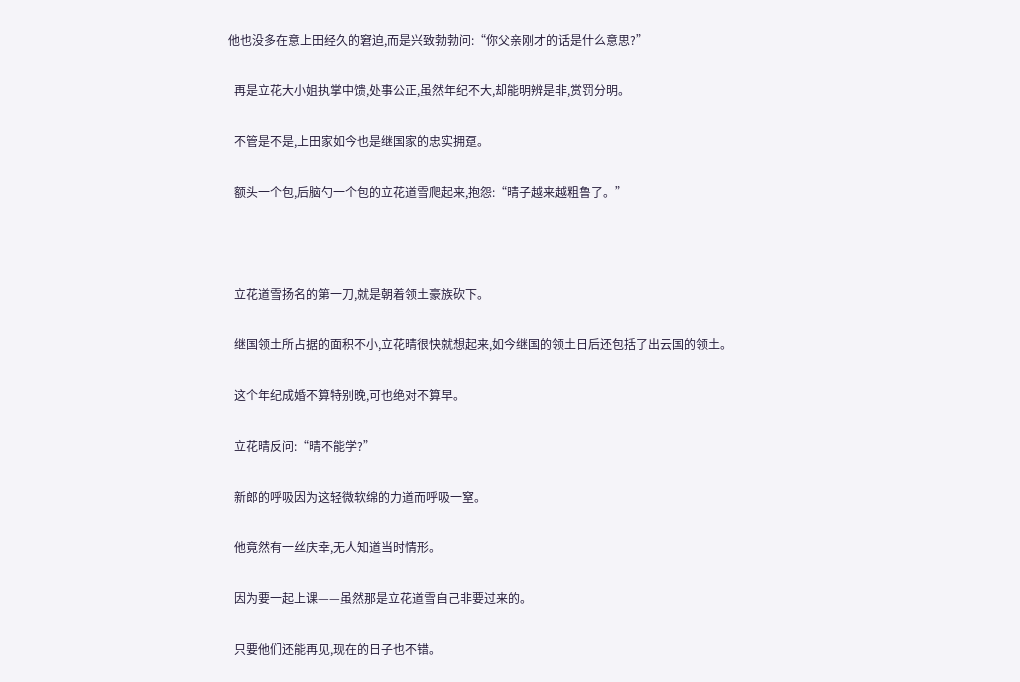他也没多在意上田经久的窘迫,而是兴致勃勃问:“你父亲刚才的话是什么意思?”

  再是立花大小姐执掌中馈,处事公正,虽然年纪不大,却能明辨是非,赏罚分明。

  不管是不是,上田家如今也是继国家的忠实拥趸。

  额头一个包,后脑勺一个包的立花道雪爬起来,抱怨:“晴子越来越粗鲁了。”



  立花道雪扬名的第一刀,就是朝着领土豪族砍下。

  继国领土所占据的面积不小,立花晴很快就想起来,如今继国的领土日后还包括了出云国的领土。

  这个年纪成婚不算特别晚,可也绝对不算早。

  立花晴反问:“晴不能学?”

  新郎的呼吸因为这轻微软绵的力道而呼吸一窒。

  他竟然有一丝庆幸,无人知道当时情形。

  因为要一起上课——虽然那是立花道雪自己非要过来的。

  只要他们还能再见,现在的日子也不错。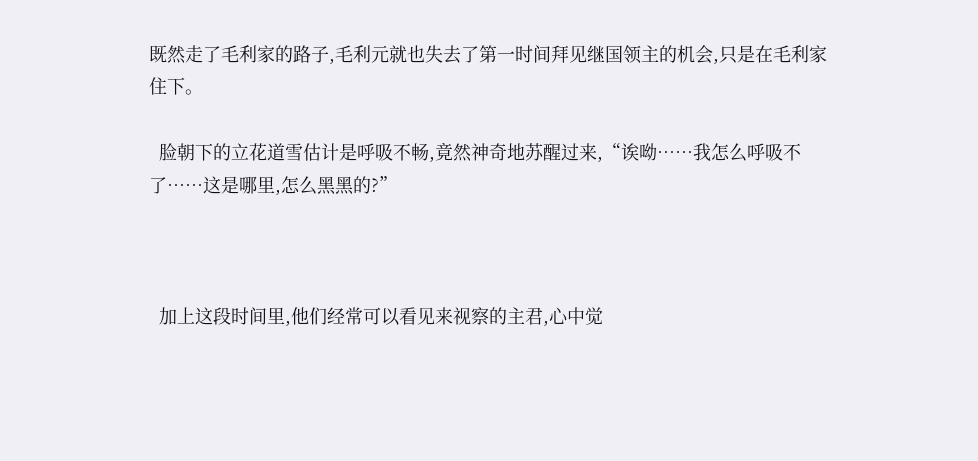既然走了毛利家的路子,毛利元就也失去了第一时间拜见继国领主的机会,只是在毛利家住下。

  脸朝下的立花道雪估计是呼吸不畅,竟然神奇地苏醒过来,“诶呦……我怎么呼吸不了……这是哪里,怎么黑黑的?”



  加上这段时间里,他们经常可以看见来视察的主君,心中觉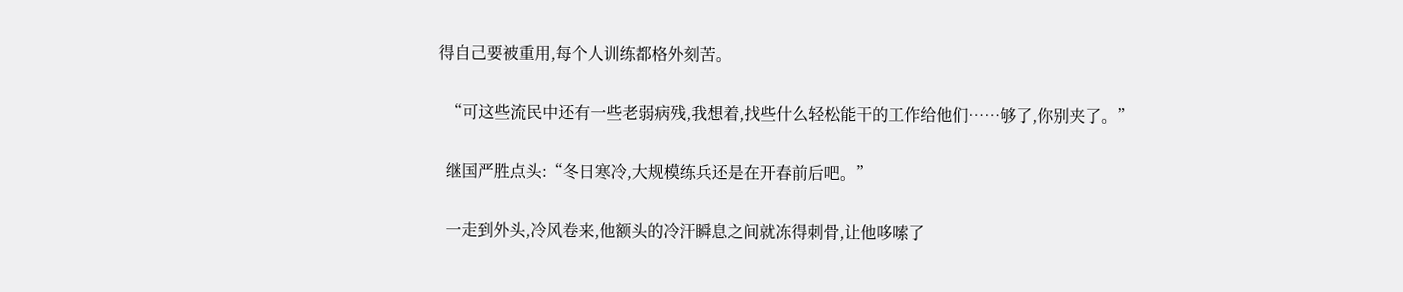得自己要被重用,每个人训练都格外刻苦。

  “可这些流民中还有一些老弱病残,我想着,找些什么轻松能干的工作给他们……够了,你别夹了。”

  继国严胜点头:“冬日寒冷,大规模练兵还是在开春前后吧。”

  一走到外头,冷风卷来,他额头的冷汗瞬息之间就冻得刺骨,让他哆嗦了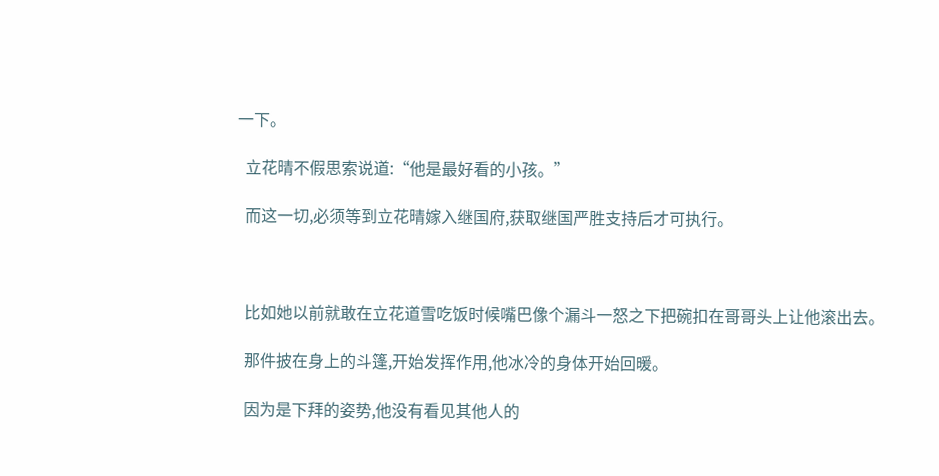一下。

  立花晴不假思索说道:“他是最好看的小孩。”

  而这一切,必须等到立花晴嫁入继国府,获取继国严胜支持后才可执行。



  比如她以前就敢在立花道雪吃饭时候嘴巴像个漏斗一怒之下把碗扣在哥哥头上让他滚出去。

  那件披在身上的斗篷,开始发挥作用,他冰冷的身体开始回暖。

  因为是下拜的姿势,他没有看见其他人的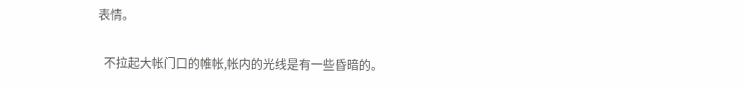表情。

  不拉起大帐门口的帷帐,帐内的光线是有一些昏暗的。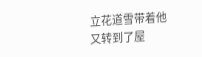立花道雪带着他又转到了屋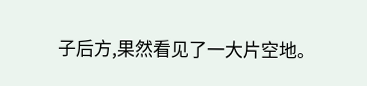子后方,果然看见了一大片空地。